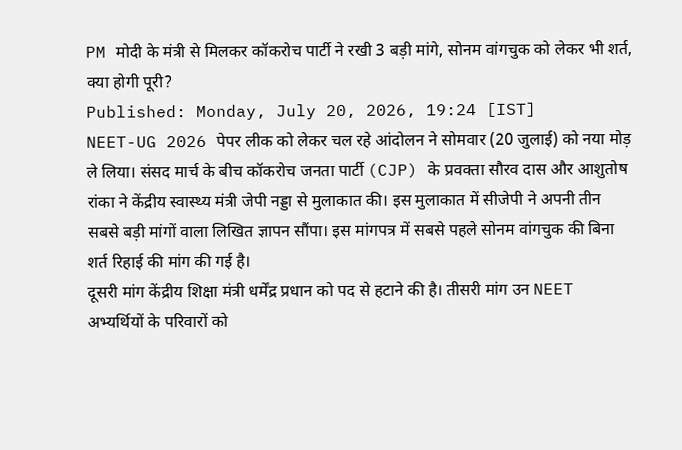PM मोदी के मंत्री से मिलकर कॉकरोच पार्टी ने रखी 3 बड़ी मांगे, सोनम वांगचुक को लेकर भी शर्त, क्या होगी पूरी?
Published: Monday, July 20, 2026, 19:24 [IST]
NEET-UG 2026 पेपर लीक को लेकर चल रहे आंदोलन ने सोमवार (20 जुलाई) को नया मोड़ ले लिया। संसद मार्च के बीच कॉकरोच जनता पार्टी (CJP) के प्रवक्ता सौरव दास और आशुतोष रांका ने केंद्रीय स्वास्थ्य मंत्री जेपी नड्डा से मुलाकात की। इस मुलाकात में सीजेपी ने अपनी तीन सबसे बड़ी मांगों वाला लिखित ज्ञापन सौंपा। इस मांगपत्र में सबसे पहले सोनम वांगचुक की बिना शर्त रिहाई की मांग की गई है।
दूसरी मांग केंद्रीय शिक्षा मंत्री धर्मेंद्र प्रधान को पद से हटाने की है। तीसरी मांग उन NEET अभ्यर्थियों के परिवारों को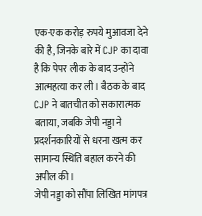एक-एक करोड़ रुपये मुआवजा देने की है, जिनके बारे में CJP का दावा है कि पेपर लीक के बाद उन्होंने आत्महत्या कर ली। बैठक के बाद CJP ने बातचीत को सकारात्मक बताया, जबकि जेपी नड्डा ने प्रदर्शनकारियों से धरना खत्म कर सामान्य स्थिति बहाल करने की अपील की।
जेपी नड्डा को सौंपा लिखित मांगपत्र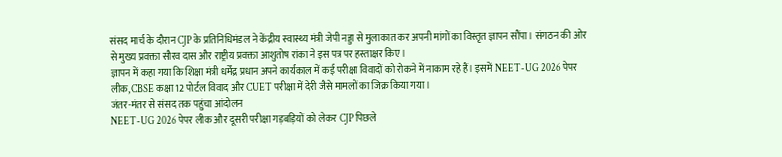संसद मार्च के दौरान CJP के प्रतिनिधिमंडल ने केंद्रीय स्वास्थ्य मंत्री जेपी नड्डा से मुलाकात कर अपनी मांगों का विस्तृत ज्ञापन सौंपा। संगठन की ओर से मुख्य प्रवक्ता सौरव दास और राष्ट्रीय प्रवक्ता आशुतोष रांका ने इस पत्र पर हस्ताक्षर किए।
ज्ञापन में कहा गया कि शिक्षा मंत्री धर्मेंद्र प्रधान अपने कार्यकाल में कई परीक्षा विवादों को रोकने में नाकाम रहे हैं। इसमें NEET-UG 2026 पेपर लीक, CBSE कक्षा 12 पोर्टल विवाद और CUET परीक्षा में देरी जैसे मामलों का जिक्र किया गया।
जंतर-मंतर से संसद तक पहुंचा आंदोलन
NEET-UG 2026 पेपर लीक और दूसरी परीक्षा गड़बड़ियों को लेकर CJP पिछले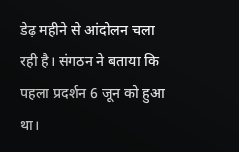डेढ़ महीने से आंदोलन चला रही है। संगठन ने बताया कि पहला प्रदर्शन 6 जून को हुआ था।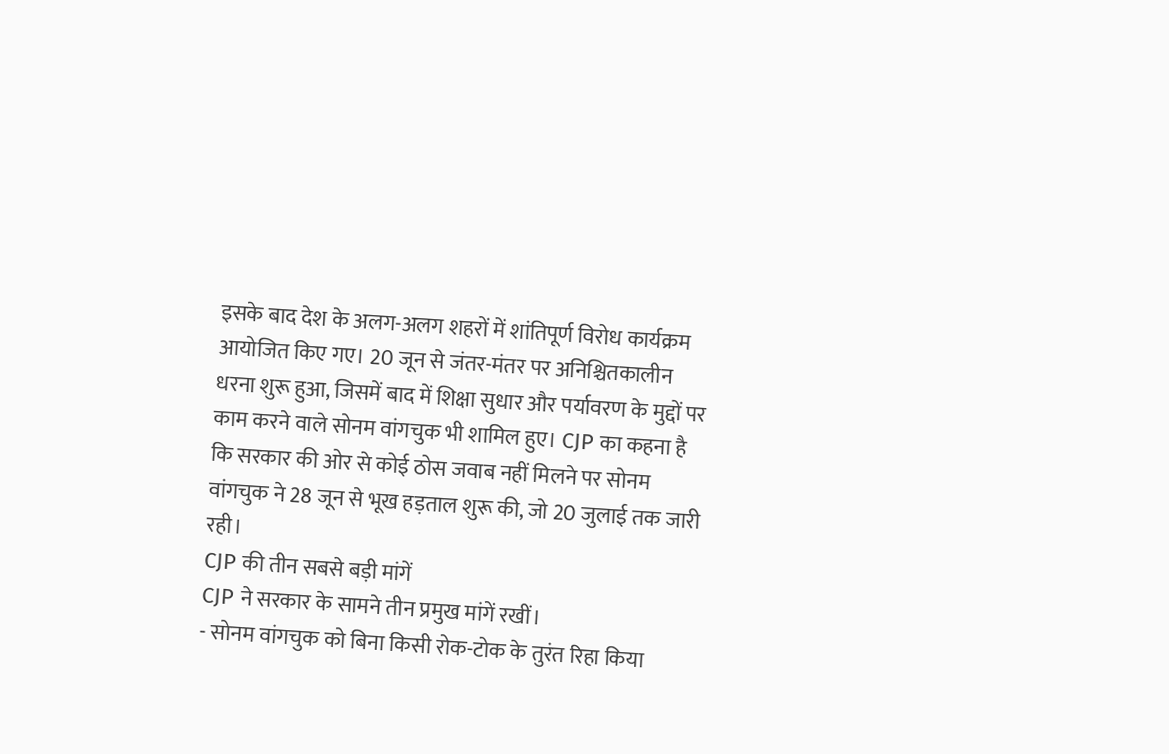इसके बाद देश के अलग-अलग शहरों में शांतिपूर्ण विरोध कार्यक्रम आयोजित किए गए। 20 जून से जंतर-मंतर पर अनिश्चितकालीन धरना शुरू हुआ, जिसमें बाद में शिक्षा सुधार और पर्यावरण के मुद्दों पर काम करने वाले सोनम वांगचुक भी शामिल हुए। CJP का कहना है कि सरकार की ओर से कोई ठोस जवाब नहीं मिलने पर सोनम वांगचुक ने 28 जून से भूख हड़ताल शुरू की, जो 20 जुलाई तक जारी रही।
CJP की तीन सबसे बड़ी मांगें
CJP ने सरकार के सामने तीन प्रमुख मांगें रखीं।
- सोनम वांगचुक को बिना किसी रोक-टोक के तुरंत रिहा किया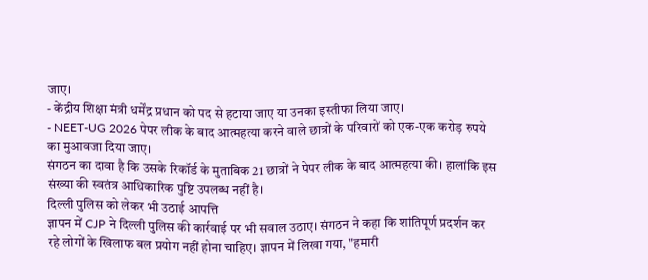जाए।
- केंद्रीय शिक्षा मंत्री धर्मेंद्र प्रधान को पद से हटाया जाए या उनका इस्तीफा लिया जाए।
- NEET-UG 2026 पेपर लीक के बाद आत्महत्या करने वाले छात्रों के परिवारों को एक-एक करोड़ रुपये का मुआवजा दिया जाए।
संगठन का दावा है कि उसके रिकॉर्ड के मुताबिक 21 छात्रों ने पेपर लीक के बाद आत्महत्या की। हालांकि इस संख्या की स्वतंत्र आधिकारिक पुष्टि उपलब्ध नहीं है।
दिल्ली पुलिस को लेकर भी उठाई आपत्ति
ज्ञापन में CJP ने दिल्ली पुलिस की कार्रवाई पर भी सवाल उठाए। संगठन ने कहा कि शांतिपूर्ण प्रदर्शन कर रहे लोगों के खिलाफ बल प्रयोग नहीं होना चाहिए। ज्ञापन में लिखा गया, "हमारी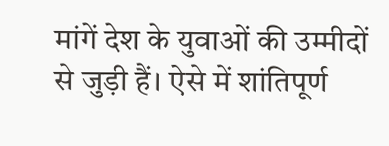मांगें देश के युवाओं की उम्मीदों से जुड़ी हैं। ऐसे में शांतिपूर्ण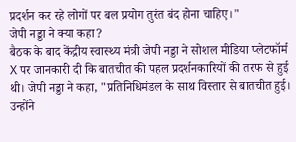प्रदर्शन कर रहे लोगों पर बल प्रयोग तुरंत बंद होना चाहिए।"
जेपी नड्डा ने क्या कहा?
बैठक के बाद केंद्रीय स्वास्थ्य मंत्री जेपी नड्डा ने सोशल मीडिया प्लेटफॉर्म X पर जानकारी दी कि बातचीत की पहल प्रदर्शनकारियों की तरफ से हुई थी। जेपी नड्डा ने कहा, "प्रतिनिधिमंडल के साथ विस्तार से बातचीत हुई। उन्होंने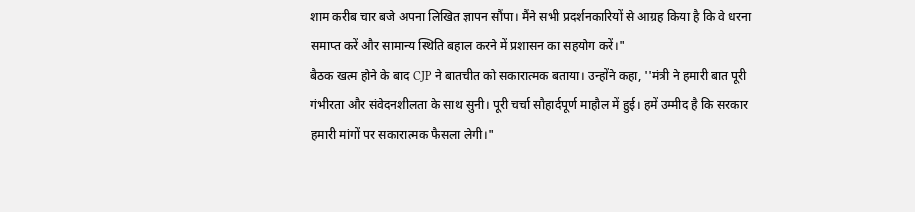शाम करीब चार बजे अपना लिखित ज्ञापन सौंपा। मैंने सभी प्रदर्शनकारियों से आग्रह किया है कि वे धरना समाप्त करें और सामान्य स्थिति बहाल करने में प्रशासन का सहयोग करें।"
बैठक खत्म होने के बाद CJP ने बातचीत को सकारात्मक बताया। उन्होंने कहा, ''मंत्री ने हमारी बात पूरी गंभीरता और संवेदनशीलता के साथ सुनी। पूरी चर्चा सौहार्दपूर्ण माहौल में हुई। हमें उम्मीद है कि सरकार हमारी मांगों पर सकारात्मक फैसला लेगी।"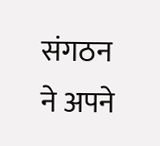संगठन ने अपने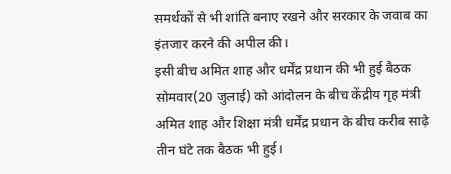समर्थकों से भी शांति बनाए रखने और सरकार के जवाब का इंतजार करने की अपील की।
इसी बीच अमित शाह और धर्मेंद्र प्रधान की भी हुई बैठक
सोमवार(20 जुलाई) को आंदोलन के बीच केंद्रीय गृह मंत्री अमित शाह और शिक्षा मंत्री धर्मेंद्र प्रधान के बीच करीब साढ़े तीन घंटे तक बैठक भी हुई।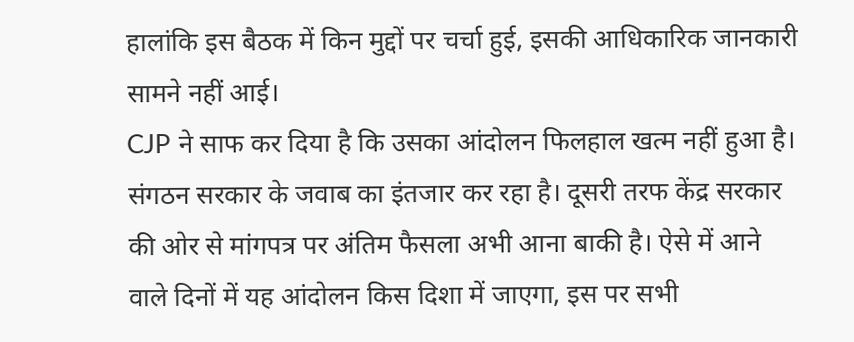हालांकि इस बैठक में किन मुद्दों पर चर्चा हुई, इसकी आधिकारिक जानकारी सामने नहीं आई।
CJP ने साफ कर दिया है कि उसका आंदोलन फिलहाल खत्म नहीं हुआ है। संगठन सरकार के जवाब का इंतजार कर रहा है। दूसरी तरफ केंद्र सरकार की ओर से मांगपत्र पर अंतिम फैसला अभी आना बाकी है। ऐसे में आने वाले दिनों में यह आंदोलन किस दिशा में जाएगा, इस पर सभी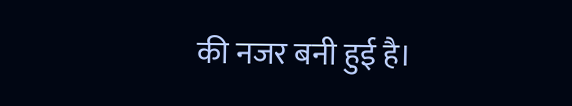की नजर बनी हुई है।